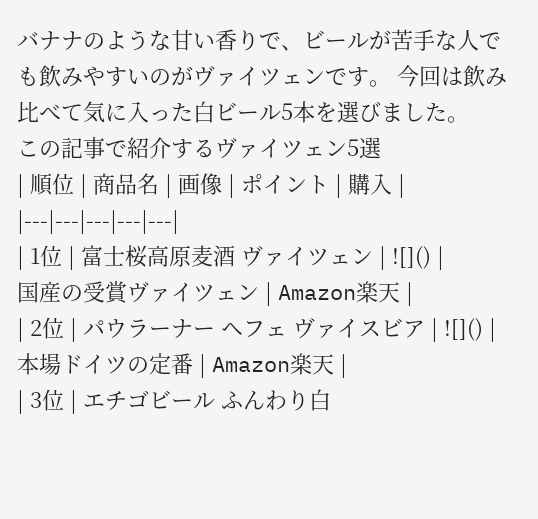バナナのような甘い香りで、ビールが苦手な人でも飲みやすいのがヴァイツェンです。 今回は飲み比べて気に入った白ビール5本を選びました。
この記事で紹介するヴァイツェン5選
| 順位 | 商品名 | 画像 | ポイント | 購入 |
|---|---|---|---|---|
| 1位 | 富士桜高原麦酒 ヴァイツェン | ![]() |
国産の受賞ヴァイツェン | Amazon楽天 |
| 2位 | パウラーナー ヘフェ ヴァイスビア | ![]() |
本場ドイツの定番 | Amazon楽天 |
| 3位 | エチゴビール ふんわり白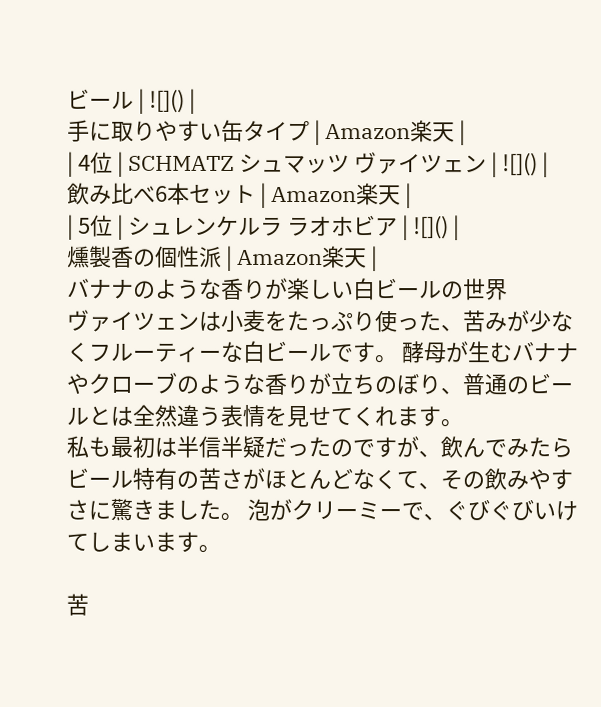ビール | ![]() |
手に取りやすい缶タイプ | Amazon楽天 |
| 4位 | SCHMATZ シュマッツ ヴァイツェン | ![]() |
飲み比べ6本セット | Amazon楽天 |
| 5位 | シュレンケルラ ラオホビア | ![]() |
燻製香の個性派 | Amazon楽天 |
バナナのような香りが楽しい白ビールの世界
ヴァイツェンは小麦をたっぷり使った、苦みが少なくフルーティーな白ビールです。 酵母が生むバナナやクローブのような香りが立ちのぼり、普通のビールとは全然違う表情を見せてくれます。
私も最初は半信半疑だったのですが、飲んでみたらビール特有の苦さがほとんどなくて、その飲みやすさに驚きました。 泡がクリーミーで、ぐびぐびいけてしまいます。

苦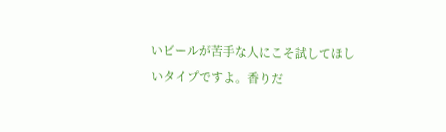いビールが苦手な人にこそ試してほしいタイプですよ。香りだ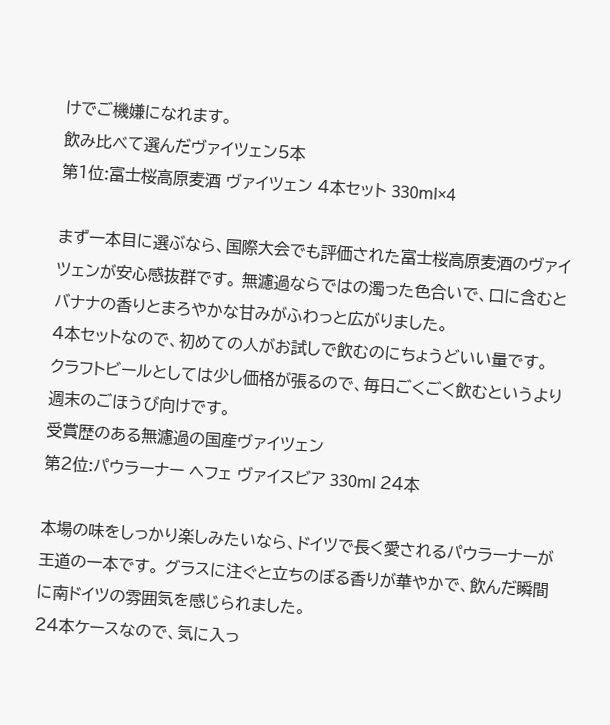けでご機嫌になれます。
飲み比べて選んだヴァイツェン5本
第1位:富士桜高原麦酒 ヴァイツェン 4本セット 330ml×4

まず一本目に選ぶなら、国際大会でも評価された富士桜高原麦酒のヴァイツェンが安心感抜群です。 無濾過ならではの濁った色合いで、口に含むとバナナの香りとまろやかな甘みがふわっと広がりました。
4本セットなので、初めての人がお試しで飲むのにちょうどいい量です。 クラフトビールとしては少し価格が張るので、毎日ごくごく飲むというより週末のごほうび向けです。
受賞歴のある無濾過の国産ヴァイツェン
第2位:パウラーナー ヘフェ ヴァイスビア 330ml 24本

本場の味をしっかり楽しみたいなら、ドイツで長く愛されるパウラーナーが王道の一本です。 グラスに注ぐと立ちのぼる香りが華やかで、飲んだ瞬間に南ドイツの雰囲気を感じられました。
24本ケースなので、気に入っ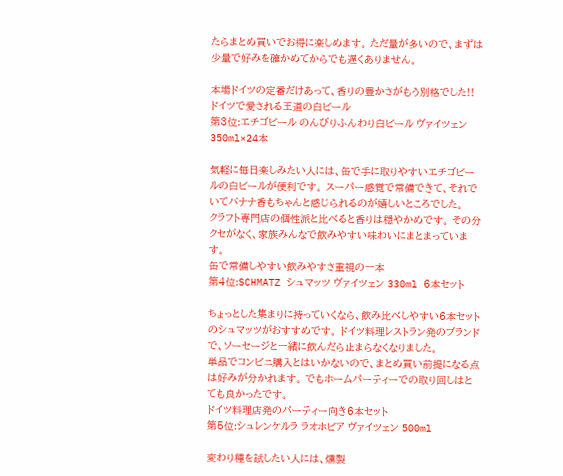たらまとめ買いでお得に楽しめます。 ただ量が多いので、まずは少量で好みを確かめてからでも遅くありません。

本場ドイツの定番だけあって、香りの豊かさがもう別格でした!!
ドイツで愛される王道の白ビール
第3位:エチゴビール のんびりふんわり白ビール ヴァイツェン 350ml×24本

気軽に毎日楽しみたい人には、缶で手に取りやすいエチゴビールの白ビールが便利です。 スーパー感覚で常備できて、それでいてバナナ香もちゃんと感じられるのが嬉しいところでした。
クラフト専門店の個性派と比べると香りは穏やかめです。 その分クセがなく、家族みんなで飲みやすい味わいにまとまっています。
缶で常備しやすい飲みやすさ重視の一本
第4位:SCHMATZ シュマッツ ヴァイツェン 330ml 6本セット

ちょっとした集まりに持っていくなら、飲み比べしやすい6本セットのシュマッツがおすすめです。 ドイツ料理レストラン発のブランドで、ソーセージと一緒に飲んだら止まらなくなりました。
単品でコンビニ購入とはいかないので、まとめ買い前提になる点は好みが分かれます。 でもホームパーティーでの取り回しはとても良かったです。
ドイツ料理店発のパーティー向き6本セット
第5位:シュレンケルラ ラオホビア ヴァイツェン 500ml

変わり種を試したい人には、燻製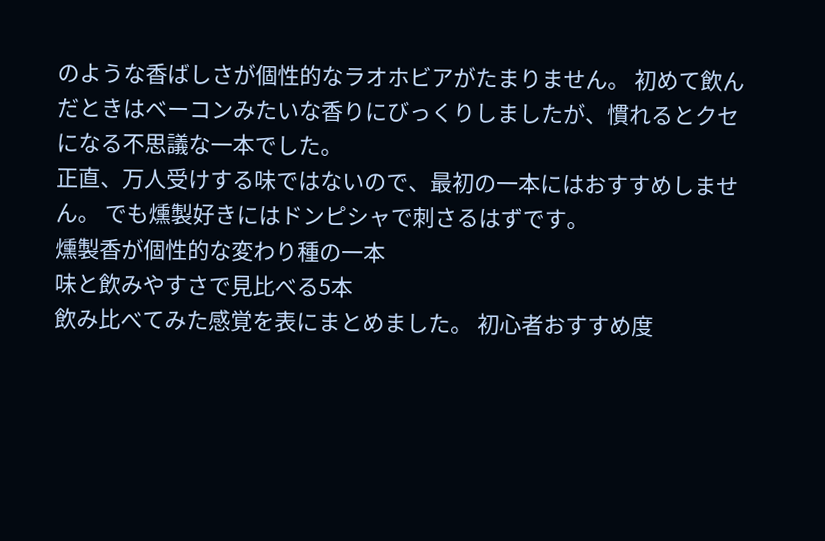のような香ばしさが個性的なラオホビアがたまりません。 初めて飲んだときはベーコンみたいな香りにびっくりしましたが、慣れるとクセになる不思議な一本でした。
正直、万人受けする味ではないので、最初の一本にはおすすめしません。 でも燻製好きにはドンピシャで刺さるはずです。
燻製香が個性的な変わり種の一本
味と飲みやすさで見比べる5本
飲み比べてみた感覚を表にまとめました。 初心者おすすめ度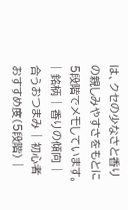は、クセの少なさと香りの親しみやすさをもとに5段階でメモしています。
| 銘柄 | 香りの傾向 | 合うおつまみ | 初心者おすすめ度(5段階) |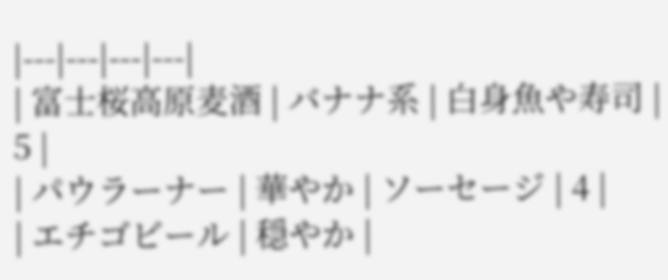|---|---|---|---|
| 富士桜高原麦酒 | バナナ系 | 白身魚や寿司 | 5 |
| パウラーナー | 華やか | ソーセージ | 4 |
| エチゴビール | 穏やか |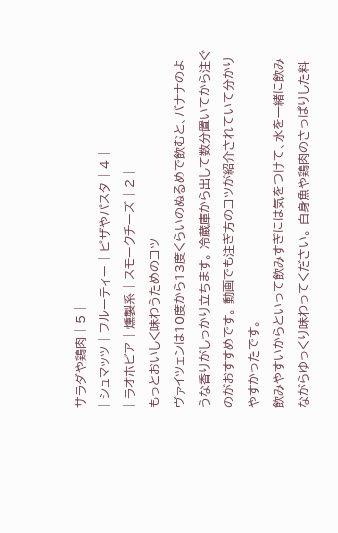サラダや鶏肉 | 5 |
| シュマッツ | フルーティー | ピザやパスタ | 4 |
| ラオホビア | 燻製系 | スモークチーズ | 2 |
もっとおいしく味わうためのコツ
ヴァイツェンは10度から13度くらいのぬるめで飲むと、バナナのような香りがしっかり立ちます。 冷蔵庫から出して数分置いてから注ぐのがおすすめです。 動画でも注ぎ方のコツが紹介されていて分かりやすかったです。
飲みやすいからといって飲みすぎには気をつけて、水を一緒に飲みながらゆっくり味わってください。 白身魚や鶏肉のさっぱりした料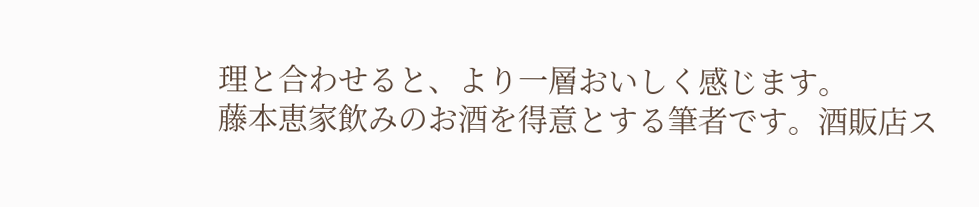理と合わせると、より一層おいしく感じます。
藤本恵家飲みのお酒を得意とする筆者です。酒販店ス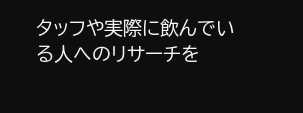タッフや実際に飲んでいる人へのリサーチを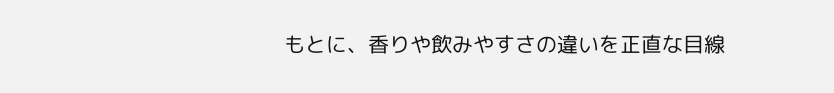もとに、香りや飲みやすさの違いを正直な目線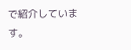で紹介しています。